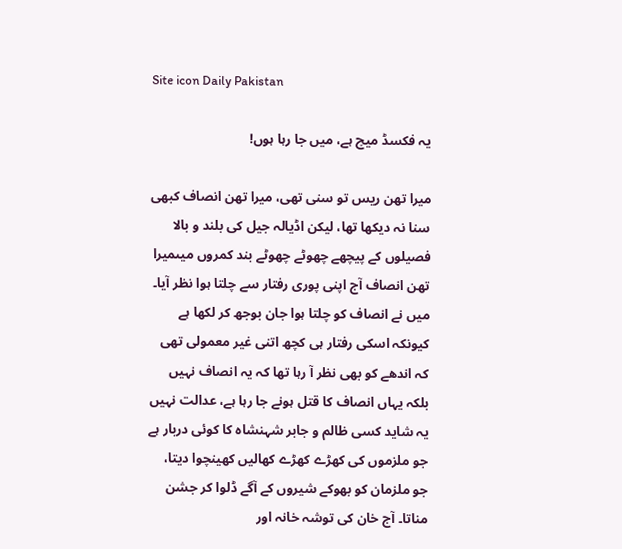Site icon Daily Pakistan

یہ فکسڈ میچ ہے، میں جا رہا ہوں!

میرا تھن ریس تو سنی تھی، میرا تھن انصاف کبھی سنا نہ دیکھا تھا، لیکن اڈیالہ جیل کی بلند و بالا فصیلوں کے پیچھے چھوٹے چھوٹے بند کمروں میںمیرا تھن انصاف آج اپنی پوری رفتار سے چلتا ہوا نظر آیا۔ میں نے انصاف کو چلتا ہوا جان بوجھ کر لکھا ہے کیونکہ اسکی رفتار ہی کچھ اتنی غیر معمولی تھی کہ اندھے کو بھی نظر آ رہا تھا کہ یہ انصاف نہیں بلکہ یہاں انصاف کا قتل ہونے جا رہا ہے، عدالت نہیں یہ شاید کسی ظالم و جابر شہنشاہ کا کوئی دربار ہے جو ملزموں کی کھڑے کھڑے کھالیں کھینچوا دیتا، جو ملزمان کو بھوکے شیروں کے آگے ڈلوا کر جشن مناتا۔ آج خان کی توشہ خانہ اور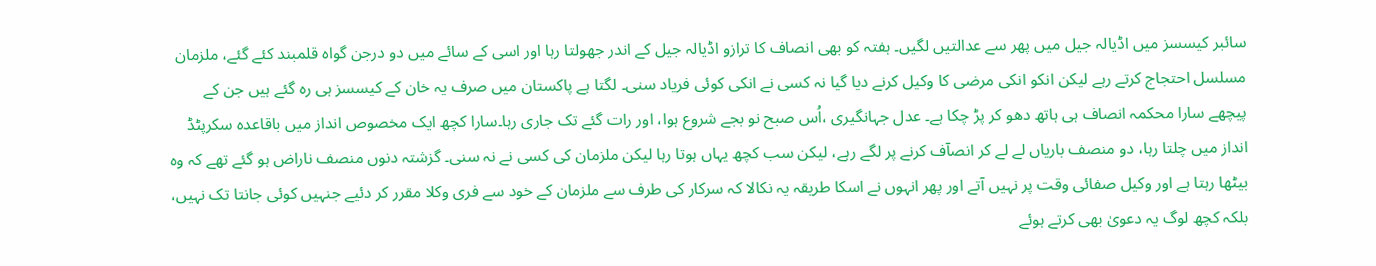سائبر کیسسز میں اڈیالہ جیل میں پھر سے عدالتیں لگیں۔ ہفتہ کو بھی انصاف کا ترازو اڈیالہ جیل کے اندر جھولتا رہا اور اسی کے سائے میں دو درجن گواہ قلمبند کئے گئے، ملزمان مسلسل احتجاج کرتے رہے لیکن انکو انکی مرضی کا وکیل کرنے دیا گیا نہ کسی نے انکی کوئی فریاد سنی۔ لگتا ہے پاکستان میں صرف یہ خان کے کیسسز ہی رہ گئے ہیں جن کے پیچھے سارا محکمہ انصاف ہی ہاتھ دھو کر پڑ چکا ہے۔ عدل جہانگیری ،اُس صبح نو بجے شروع ہوا، اور رات گئے تک جاری رہا۔سارا کچھ ایک مخصوص انداز میں باقاعدہ سکرپٹڈ انداز میں چلتا رہا، دو منصف باریاں لے لے کر انصآف کرنے پر لگے رہے، لیکن سب کچھ یہاں ہوتا رہا لیکن ملزمان کی کسی نے نہ سنی۔ گزشتہ دنوں منصف ناراض ہو گئے تھے کہ وہ بیٹھا رہتا ہے اور وکیل صفائی وقت پر نہیں آتے اور پھر انہوں نے اسکا طریقہ یہ نکالا کہ سرکار کی طرف سے ملزمان کے خود سے فری وکلا مقرر کر دئیے جنہیں کوئی جانتا تک نہیں، بلکہ کچھ لوگ یہ دعویٰ بھی کرتے ہوئے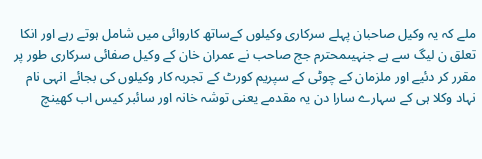ملے کہ یہ وکیل صاحبان پہلے سرکاری وکیلوں کےساتھ کاروائی میں شامل ہوتے رہے اور انکا تعلق ن لیگ سے ہے جنہیںمحترم جج صاحب نے عمران خان کے وکیل صفائی سرکاری طور پر مقرر کر دئیے اور ملزمان کے چوٹی کے سپریم کورٹ کے تجربہ کار وکیلوں کی بجائے انہی نام نہاد وکلا ہی کے سہارے سارا دن یہ مقدمے یعنی توشہ خانہ اور سائبر کیس اب کھینچ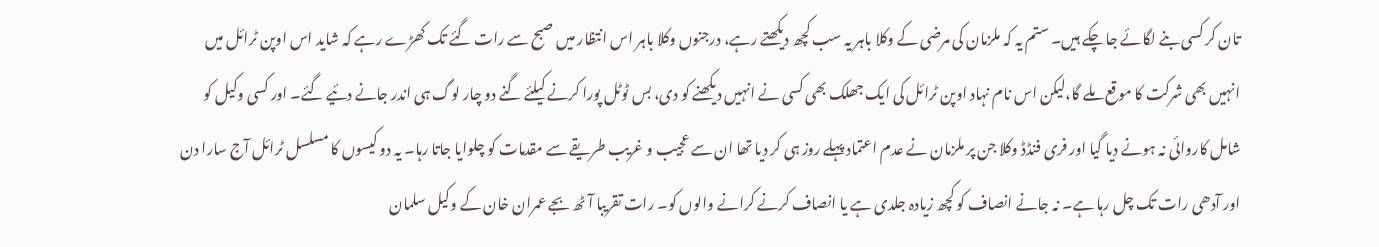تان کر کسی بنے لگائے جا چکے ہیں۔ ستم یہ کہ ملزمان کی مرضی کے وکلا باہر یہ سب کچھ دیکھتے رہے، درجنوں وکلا باہر اس انتظار میں صبح سے رات گئے تک کھڑے رہے کہ شاید اس اوپن ٹرائل میں انہیں بھی شرکت کا موقع ملے گا،لیکن اس نام نہاد اوپن ٹرائل کی ایک جھلک بھی کسی نے انہیں دیکھنے کو دی، بس ٹوٹل پورا کرنے کیلئے گنے دو چار لوگ ہی اندر جانے دئیے گئے۔ اور کسی وکیل کو شامل کاروائی نہ ہونے دیا گیا اور فری فنڈڈ وکلا جن پر ملزمان نے عدم اعتماد پہلے روز ہی کر دیا تھا ان سے عجیب و غریب طریقے سے مقدمات کو چلوایا جاتا رہا۔ یہ دو کیسوں کا مسلسل ٹرائل آج سارا دن اور آدھی رات تک چل رہا ہے۔ نہ جانے انصاف کو کچھ زیادہ جلدی ہے یا انصاف کرنے کرانے والوں کو۔ رات تقریبا آٹھ بجے عمران خان کے وکیل سلمان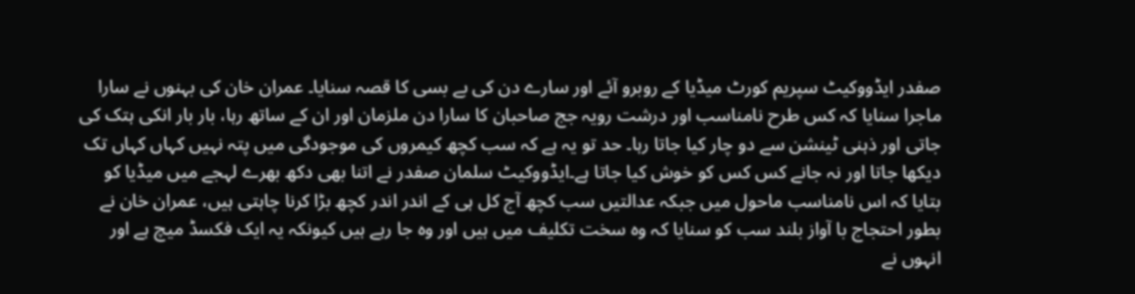صفدر ایڈووکیٹ سپریم کورٹ میڈیا کے روبرو آئے اور سارے دن کی بے بسی کا قصہ سنایا۔ عمران خان کی بہنوں نے سارا ماجرا سنایا کہ کس طرح نامناسب اور درشت رویہ جج صاحبان کا سارا دن ملزمان اور ان کے ساتھ رہا، بار بار انکی ہتک کی جاتی اور ذہنی ٹینشن سے دو چار کیا جاتا رہا۔ حد تو یہ ہے کہ سب کچھ کیمروں کی موجودگی میں پتہ نہیں کہاں کہاں تک دیکھا جاتا اور نہ جانے کس کس کو خوش کیا جاتا ہے۔ایڈووکیٹ سلمان صفدر نے اتنا بھی دکھ بھرے لہجے میں میڈیا کو بتایا کہ اس نامناسب ماحول میں جبکہ عدالتیں سب کچھ آج کل ہی کے اندر اندر کچھ بڑا کرنا چاہتی ہیں، عمران خان نے بطور احتجاج با آواز بلند سب کو سنایا کہ وہ سخت تکلیف میں ہیں اور وہ جا رہے ہیں کیونکہ یہ ایک فکسڈ میچ ہے اور انہوں نے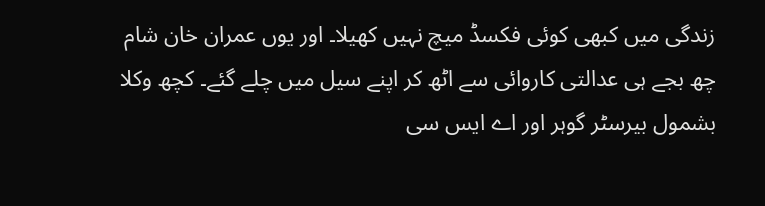زندگی میں کبھی کوئی فکسڈ میچ نہیں کھیلا۔ اور یوں عمران خان شام چھ بجے ہی عدالتی کاروائی سے اٹھ کر اپنے سیل میں چلے گئے۔ کچھ وکلا بشمول بیرسٹر گوہر اور اے ایس سی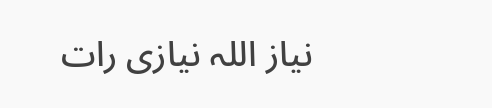نیاز اللہ نیازی رات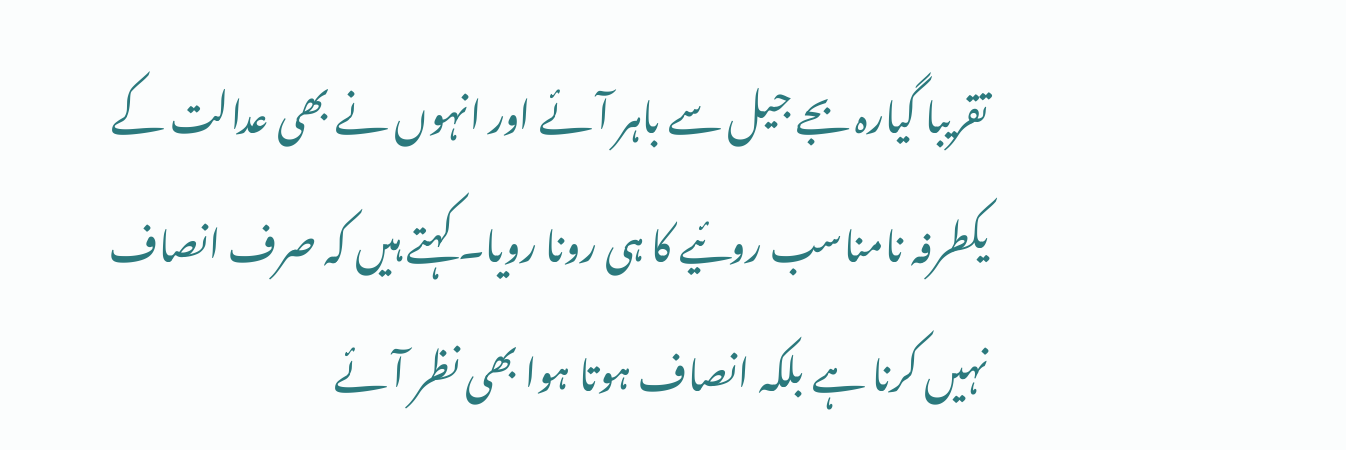تقریبا گیارہ بجے جیل سے باہر آئے اور انہوں نے بھی عدالت کے یکطرفہ نامناسب روئیے کا ہی رونا رویا۔ کہتے ہیں کہ صرف انصاف نہیں کرنا ہے بلکہ انصاف ہوتا ہوا بھی نظر آئے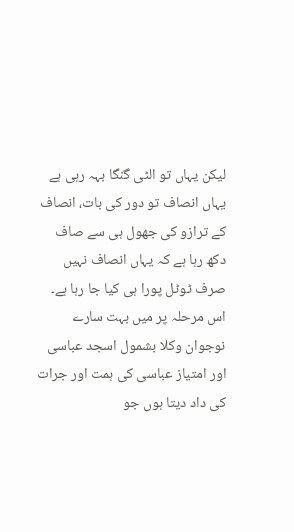لیکن یہاں تو الٹی گنگا بہہ رہی ہے یہاں انصاف تو دور کی بات، انصاف کے ترازو کی جھول ہی سے صاف دکھ رہا ہے کہ یہاں انصاف نہیں صرف ٹوٹل پورا ہی کیا جا رہا ہے۔ اس مرحلہ پر میں بہت سارے نوجوان وکلا بشمول اسجد عباسی اور امتیاز عباسی کی ہمت اور جرات کی داد دیتا ہوں جو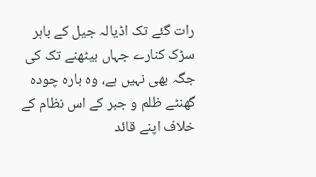رات گئے تک اڈیالہ جیل کے باہر سڑک کنارے جہاں بیٹھنے تک کی جگہ بھی نہیں ہے، وہ بارہ چودہ گھنٹے ظلم و جبر کے اس نظام کے خلاف اپنے قائد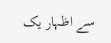سے اظہار یک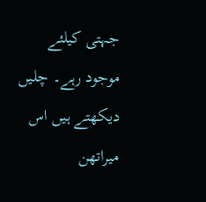جہتی کیلئے موجود رہے۔ چلیں دیکھتے ہیں اس میراتھن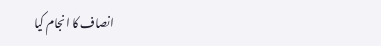انصاف کا انجام کیا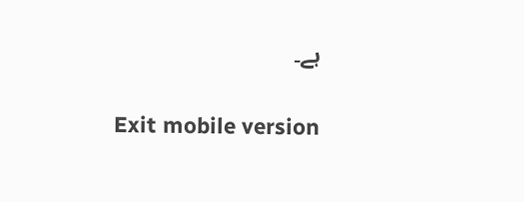ہے۔

Exit mobile version